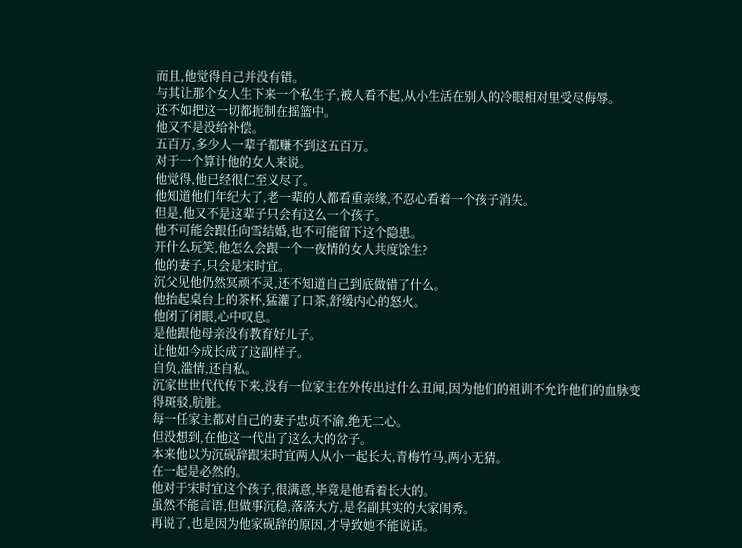而且,他觉得自己并没有错。
与其让那个女人生下来一个私生子,被人看不起,从小生活在别人的冷眼相对里受尽侮辱。
还不如把这一切都扼制在摇篮中。
他又不是没给补偿。
五百万,多少人一辈子都赚不到这五百万。
对于一个算计他的女人来说。
他觉得,他已经很仁至义尽了。
他知道他们年纪大了,老一辈的人都看重亲缘,不忍心看着一个孩子消失。
但是,他又不是这辈子只会有这么一个孩子。
他不可能会跟任向雪结婚,也不可能留下这个隐患。
开什么玩笑,他怎么会跟一个一夜情的女人共度馀生?
他的妻子,只会是宋时宜。
沉父见他仍然冥顽不灵,还不知道自己到底做错了什么。
他抬起桌台上的茶杯,猛灌了口茶,舒缓内心的怒火。
他闭了闭眼,心中叹息。
是他跟他母亲没有教育好儿子。
让他如今成长成了这副样子。
自负,滥情,还自私。
沉家世世代代传下来,没有一位家主在外传出过什么丑闻,因为他们的祖训不允许他们的血脉变得斑驳,肮脏。
每一任家主都对自己的妻子忠贞不渝,绝无二心。
但没想到,在他这一代出了这么大的岔子。
本来他以为沉砚辞跟宋时宜两人从小一起长大,青梅竹马,两小无猜。
在一起是必然的。
他对于宋时宜这个孩子,很满意,毕竟是他看着长大的。
虽然不能言语,但做事沉稳,落落大方,是名副其实的大家闺秀。
再说了,也是因为他家砚辞的原因,才导致她不能说话。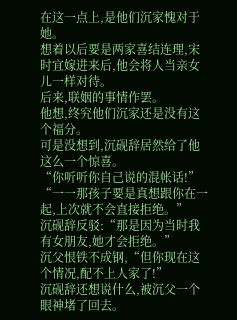在这一点上,是他们沉家愧对于她。
想着以后要是两家喜结连理,宋时宜嫁进来后,他会将人当亲女儿一样对待。
后来,联姻的事情作罢。
他想,终究他们沉家还是没有这个福分。
可是没想到,沉砚辞居然给了他这么一个惊喜。
“你听听你自己说的混帐话!”
“一一那孩子要是真想跟你在一起,上次就不会直接拒绝。”
沉砚辞反驳:“那是因为当时我有女朋友,她才会拒绝。”
沉父恨铁不成钢,“但你现在这个情况,配不上人家了!”
沉砚辞还想说什么,被沉父一个眼神堵了回去。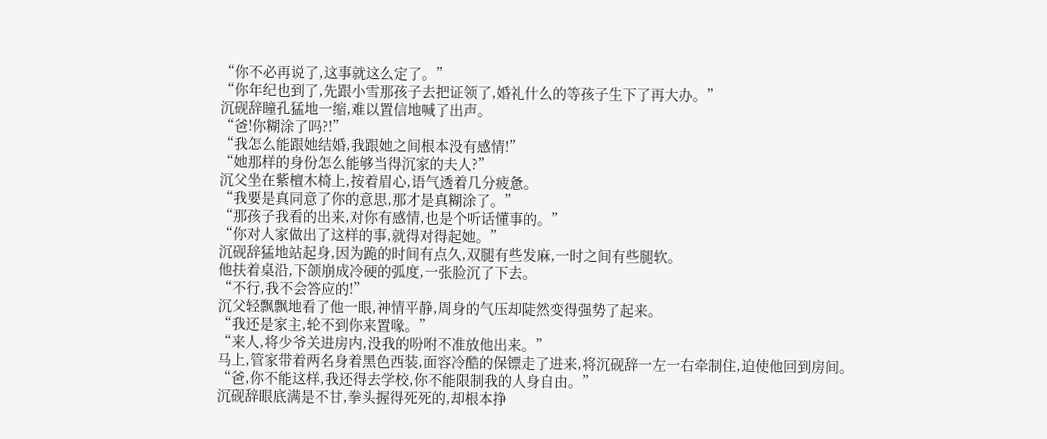“你不必再说了,这事就这么定了。”
“你年纪也到了,先跟小雪那孩子去把证领了,婚礼什么的等孩子生下了再大办。”
沉砚辞瞳孔猛地一缩,难以置信地喊了出声。
“爸!你糊涂了吗?!”
“我怎么能跟她结婚,我跟她之间根本没有感情!”
“她那样的身份怎么能够当得沉家的夫人?”
沉父坐在紫檀木椅上,按着眉心,语气透着几分疲惫。
“我要是真同意了你的意思,那才是真糊涂了。”
“那孩子我看的出来,对你有感情,也是个听话懂事的。”
“你对人家做出了这样的事,就得对得起她。”
沉砚辞猛地站起身,因为跪的时间有点久,双腿有些发麻,一时之间有些腿软。
他扶着桌沿,下颌崩成冷硬的弧度,一张脸沉了下去。
“不行,我不会答应的!”
沉父轻飘飘地看了他一眼,神情平静,周身的气压却陡然变得强势了起来。
“我还是家主,轮不到你来置喙。”
“来人,将少爷关进房内,没我的吩咐不准放他出来。”
马上,管家带着两名身着黑色西装,面容冷酷的保镖走了进来,将沉砚辞一左一右牵制住,迫使他回到房间。
“爸,你不能这样,我还得去学校,你不能限制我的人身自由。”
沉砚辞眼底满是不甘,拳头握得死死的,却根本挣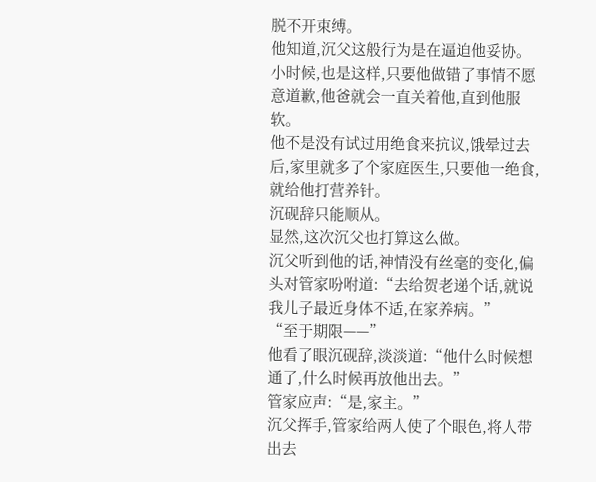脱不开束缚。
他知道,沉父这般行为是在逼迫他妥协。
小时候,也是这样,只要他做错了事情不愿意道歉,他爸就会一直关着他,直到他服软。
他不是没有试过用绝食来抗议,饿晕过去后,家里就多了个家庭医生,只要他一绝食,就给他打营养针。
沉砚辞只能顺从。
显然,这次沉父也打算这么做。
沉父听到他的话,神情没有丝毫的变化,偏头对管家吩咐道:“去给贺老递个话,就说我儿子最近身体不适,在家养病。”
“至于期限——”
他看了眼沉砚辞,淡淡道:“他什么时候想通了,什么时候再放他出去。”
管家应声:“是,家主。”
沉父挥手,管家给两人使了个眼色,将人带出去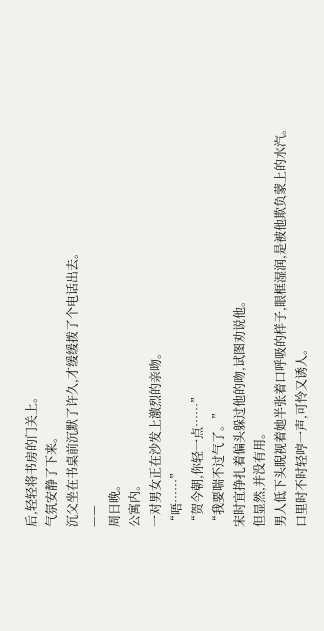后,轻轻将书房的门关上。
气氛安静了下来。
沉父坐在书桌前沉默了许久,才缓缓拨了个电话出去。
——
周日晚。
公寓内。
一对男女正在沙发上激烈的亲吻。
“唔……”
“贺今朝,你轻一点……”
“我要喘不过气了。”
宋时宜挣扎着偏头躲过他的吻,试图劝说他。
但显然,并没有用。
男人低下头睨视着她半张着口呼吸的样子,眼框湿润,是被他欺负蒙上的水汽。
口里时不时轻哼一声,可怜又诱人。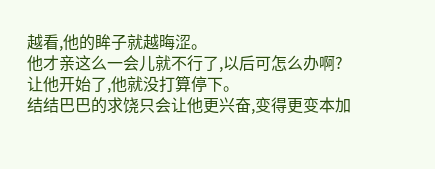越看,他的眸子就越晦涩。
他才亲这么一会儿就不行了,以后可怎么办啊?
让他开始了,他就没打算停下。
结结巴巴的求饶只会让他更兴奋,变得更变本加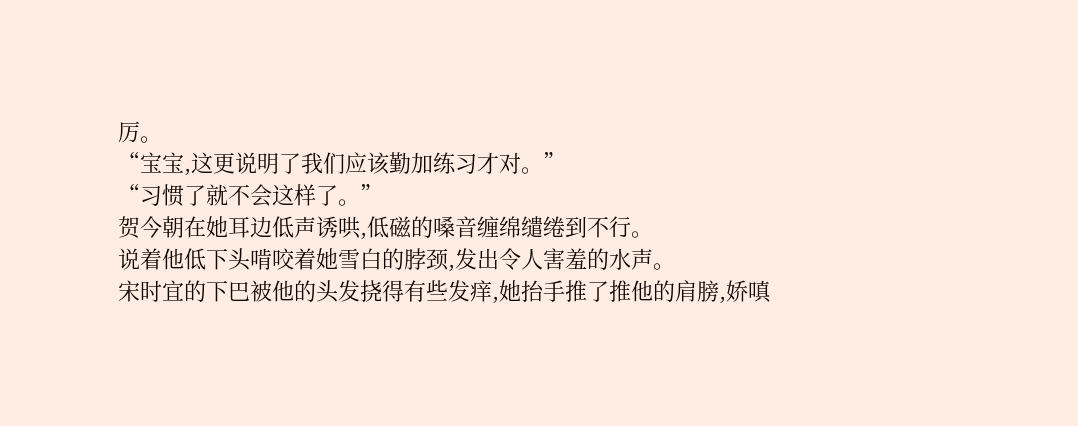厉。
“宝宝,这更说明了我们应该勤加练习才对。”
“习惯了就不会这样了。”
贺今朝在她耳边低声诱哄,低磁的嗓音缠绵缱绻到不行。
说着他低下头啃咬着她雪白的脖颈,发出令人害羞的水声。
宋时宜的下巴被他的头发挠得有些发痒,她抬手推了推他的肩膀,娇嗔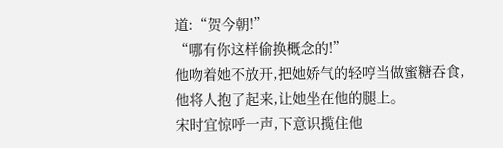道:“贺今朝!”
“哪有你这样偷换概念的!”
他吻着她不放开,把她娇气的轻哼当做蜜糖吞食,他将人抱了起来,让她坐在他的腿上。
宋时宜惊呼一声,下意识揽住他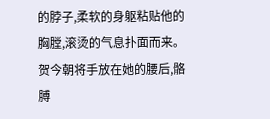的脖子,柔软的身躯粘贴他的胸膛,滚烫的气息扑面而来。
贺今朝将手放在她的腰后,骼膊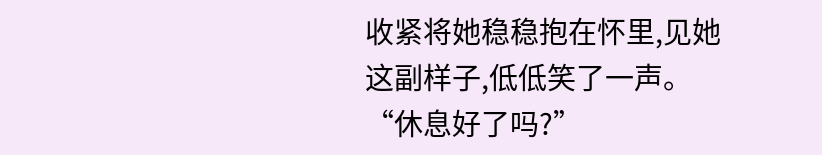收紧将她稳稳抱在怀里,见她这副样子,低低笑了一声。
“休息好了吗?”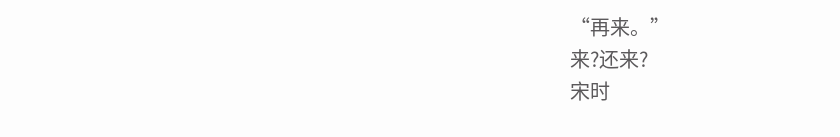“再来。”
来?还来?
宋时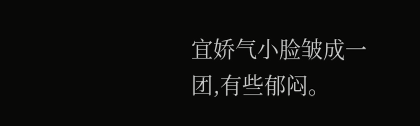宜娇气小脸皱成一团,有些郁闷。